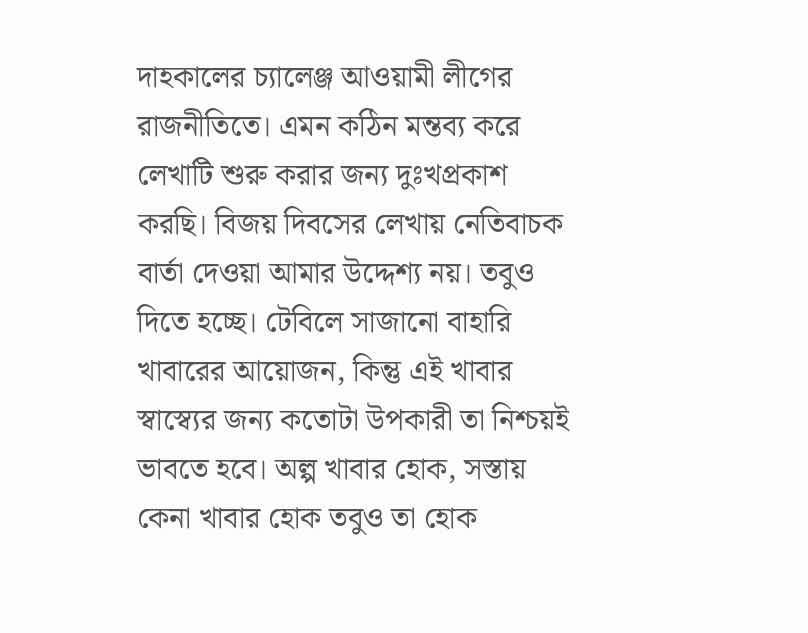দাহকালের চ্যালেঞ্জ আওয়ামী লীগের রাজনীতিতে। এমন কঠিন মন্তব্য করে লেখাটি শুরু করার জন্য দুঃখপ্রকাশ করছি। বিজয় দিবসের লেখায় নেতিবাচক বার্তা দেওয়া আমার উদ্দেশ্য নয়। তবুও দিতে হচ্ছে। টেবিলে সাজানো বাহারি খাবারের আয়োজন, কিন্তু এই খাবার স্বাস্ব্যের জন্য কতোটা উপকারী তা নিশ্চয়ই ভাবতে হবে। অল্প খাবার হোক, সস্তায় কেনা খাবার হোক তবুও তা হোক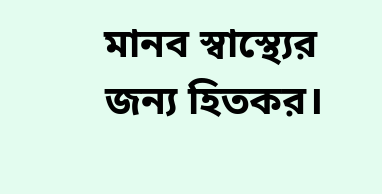মানব স্বাস্থ্যের জন্য হিতকর।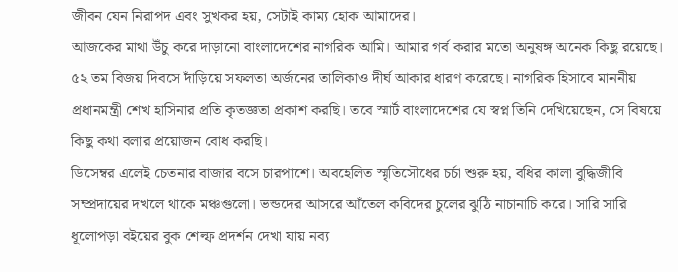জীবন যেন নিরাপদ এবং সুখকর হয়, সেটাই কাম্য হোক আমাদের।
আজকের মাথা উঁচু করে দাড়ানো বাংলাদেশের নাগরিক আমি। আমার গর্ব করার মতো অনুষঙ্গ অনেক কিছু রয়েছে। ৫২ তম বিজয় দিবসে দাঁড়িয়ে সফলতা অর্জনের তালিকাও দীর্ঘ আকার ধারণ করেছে। নাগরিক হিসাবে মাননীয় প্রধানমন্ত্রী শেখ হাসিনার প্রতি কৃতজ্ঞতা প্রকাশ করছি। তবে স্মার্ট বাংলাদেশের যে স্বপ্ন তিনি দেখিয়েছেন, সে বিষয়ে কিছু কথা বলার প্রয়োজন বোধ করছি।
ডিসেম্বর এলেই চেতনার বাজার বসে চারপাশে। অবহেলিত স্মৃতিসৌধের চর্চা শুরু হয়, বধির কালা বুদ্ধিজীবি সম্প্রদায়ের দখলে থাকে মঞ্চগুলো। ভন্ডদের আসরে আঁতেল কবিদের চুলের ঝুঠি নাচানাচি করে। সারি সারি ধূলোপড়া বইয়ের বুক শেল্ফ প্রদর্শন দেখা যায় নব্য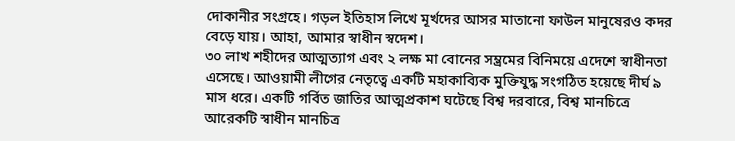দোকানীর সংগ্রহে। গড়ল ইতিহাস লিখে মূর্খদের আসর মাতানো ফাউল মানুষেরও কদর বেড়ে যায়। আহা, আমার স্বাধীন স্বদেশ।
৩০ লাখ শহীদের আত্মত্যাগ এবং ২ লক্ষ মা বোনের সম্ভ্রমের বিনিময়ে এদেশে স্বাধীনতা এসেছে। আওয়ামী লীগের নেতৃত্বে একটি মহাকাব্যিক মুক্তিযুদ্ধ সংগঠিত হয়েছে দীর্ঘ ৯ মাস ধরে। একটি গর্বিত জাতির আত্মপ্রকাশ ঘটেছে বিশ্ব দরবারে, বিশ্ব মানচিত্রে আরেকটি স্বাধীন মানচিত্র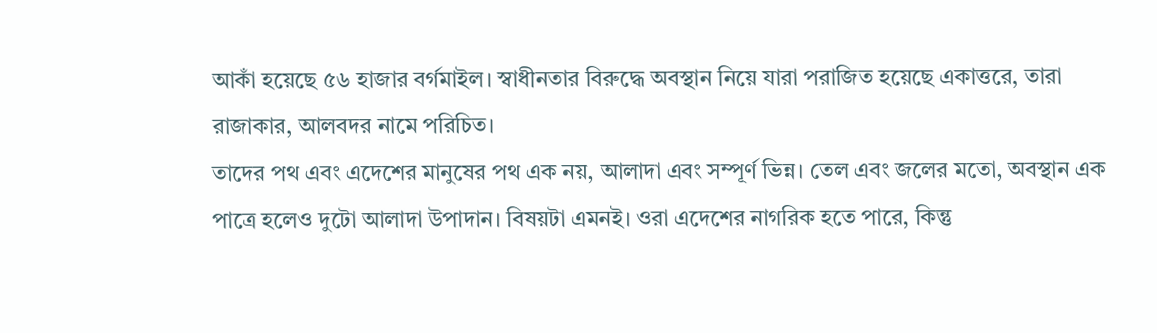আকাঁ হয়েছে ৫৬ হাজার বর্গমাইল। স্বাধীনতার বিরুদ্ধে অবস্থান নিয়ে যারা পরাজিত হয়েছে একাত্তরে, তারা রাজাকার, আলবদর নামে পরিচিত।
তাদের পথ এবং এদেশের মানুষের পথ এক নয়, আলাদা এবং সম্পূর্ণ ভিন্ন। তেল এবং জলের মতো, অবস্থান এক পাত্রে হলেও দুটো আলাদা উপাদান। বিষয়টা এমনই। ওরা এদেশের নাগরিক হতে পারে, কিন্তু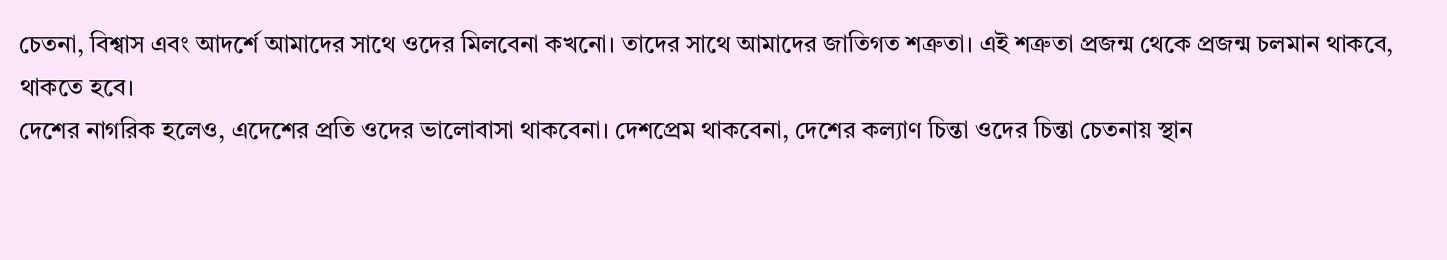চেতনা, বিশ্বাস এবং আদর্শে আমাদের সাথে ওদের মিলবেনা কখনো। তাদের সাথে আমাদের জাতিগত শত্রুতা। এই শত্রুতা প্রজন্ম থেকে প্রজন্ম চলমান থাকবে, থাকতে হবে।
দেশের নাগরিক হলেও, এদেশের প্রতি ওদের ভালোবাসা থাকবেনা। দেশপ্রেম থাকবেনা, দেশের কল্যাণ চিন্তা ওদের চিন্তা চেতনায় স্থান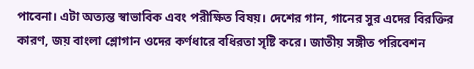পাবেনা। এটা অত্যন্ত স্বাভাবিক এবং পরীক্ষিত বিষয়। দেশের গান, গানের সুর এদের বিরক্তির কারণ, জয় বাংলা শ্লোগান ওদের কর্ণধারে বধিরতা সৃষ্টি করে। জাতীয় সঙ্গীত পরিবেশন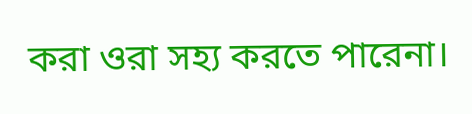করা ওরা সহ্য করতে পারেনা।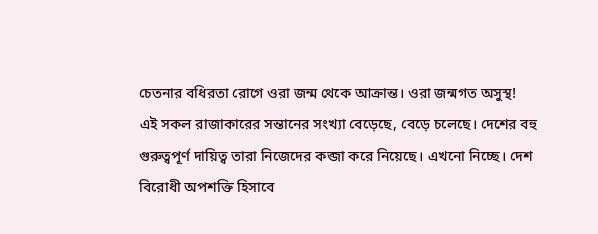চেতনার বধিরতা রোগে ওরা জন্ম থেকে আক্রান্ত। ওরা জন্মগত অসুস্থ!
এই সকল রাজাকারের সন্তানের সংখ্যা বেড়েছে, বেড়ে চলেছে। দেশের বহু গুরুত্বপূর্ণ দায়িত্ব তারা নিজেদের কব্জা করে নিয়েছে। এখনো নিচ্ছে। দেশ বিরোধী অপশক্তি হিসাবে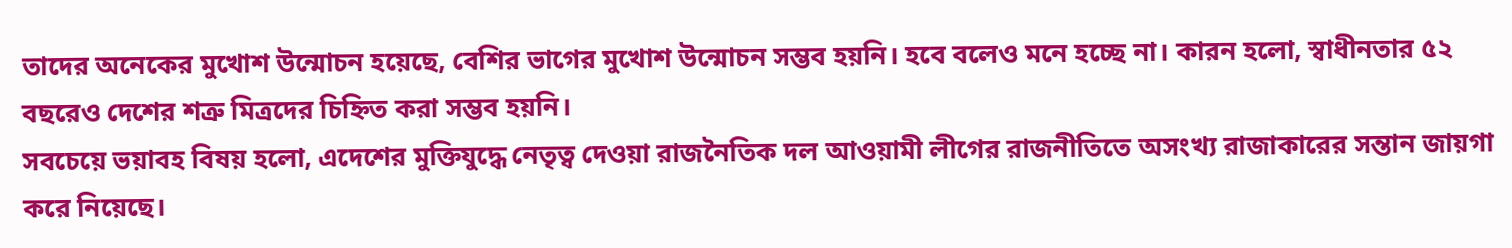তাদের অনেকের মুখোশ উন্মোচন হয়েছে, বেশির ভাগের মুখোশ উন্মোচন সম্ভব হয়নি। হবে বলেও মনে হচ্ছে না। কারন হলো, স্বাধীনতার ৫২ বছরেও দেশের শত্রু মিত্রদের চিহ্নিত করা সম্ভব হয়নি।
সবচেয়ে ভয়াবহ বিষয় হলো, এদেশের মুক্তিযুদ্ধে নেতৃত্ব দেওয়া রাজনৈতিক দল আওয়ামী লীগের রাজনীতিতে অসংখ্য রাজাকারের সন্তান জায়গা করে নিয়েছে।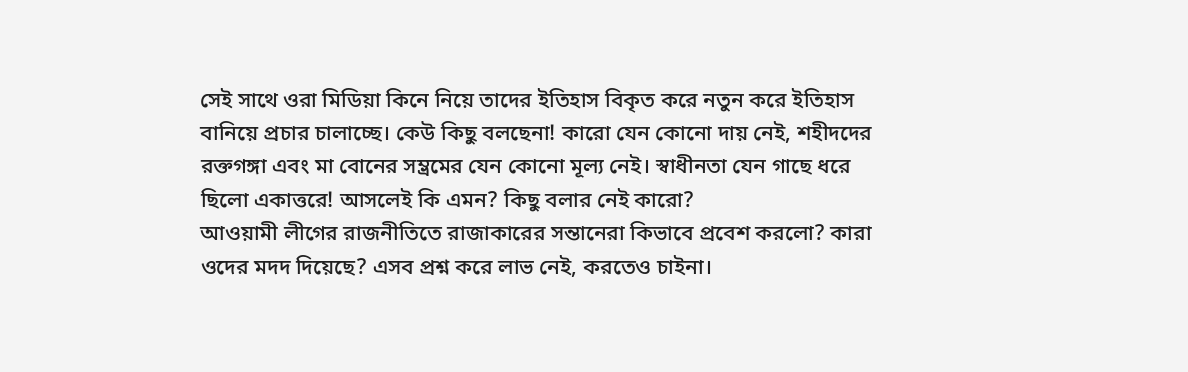সেই সাথে ওরা মিডিয়া কিনে নিয়ে তাদের ইতিহাস বিকৃত করে নতুন করে ইতিহাস বানিয়ে প্রচার চালাচ্ছে। কেউ কিছু বলছেনা! কারো যেন কোনো দায় নেই, শহীদদের রক্তগঙ্গা এবং মা বোনের সম্ভ্রমের যেন কোনো মূল্য নেই। স্বাধীনতা যেন গাছে ধরে ছিলো একাত্তরে! আসলেই কি এমন? কিছু বলার নেই কারো?
আওয়ামী লীগের রাজনীতিতে রাজাকারের সন্তানেরা কিভাবে প্রবেশ করলো? কারা ওদের মদদ দিয়েছে? এসব প্রশ্ন করে লাভ নেই, করতেও চাইনা।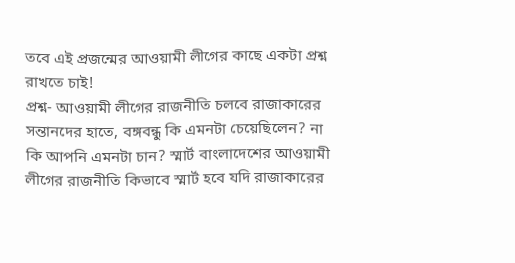তবে এই প্রজন্মের আওয়ামী লীগের কাছে একটা প্রশ্ন রাখতে চাই!
প্রশ্ন- আওয়ামী লীগের রাজনীতি চলবে রাজাকারের সন্তানদের হাতে, বঙ্গবন্ধু কি এমনটা চেয়েছিলেন? না কি আপনি এমনটা চান? স্মার্ট বাংলাদেশের আওয়ামী লীগের রাজনীতি কিভাবে স্মার্ট হবে যদি রাজাকারের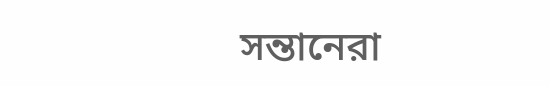সন্তানেরা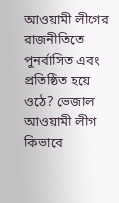আওয়ামী লীগের রাজনীতিতে পুনর্বাসিত এবং প্রতিষ্ঠিত হয়ে ওঠে? ভেজাল আওয়ামী লীগ কিভাবে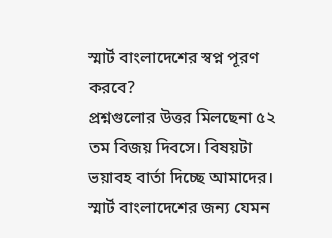স্মার্ট বাংলাদেশের স্বপ্ন পূরণ করবে?
প্রশ্নগুলোর উত্তর মিলছেনা ৫২ তম বিজয় দিবসে। বিষয়টা ভয়াবহ বার্তা দিচ্ছে আমাদের। স্মার্ট বাংলাদেশের জন্য যেমন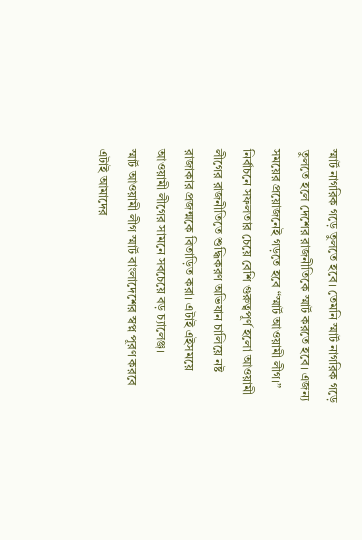স্মার্ট নাগরিক গড়ে তুলতে হবে। তেমনি স্মার্ট নাগরিক গড়ে তুলতে হলে দেশের রাজনীতিকে স্মার্ট করতে হবে। এজন্য সময়ের প্রয়োজনেই গড়তে হবে “স্মার্ট আওয়ামী লীগ।” নির্বাচনে সফলতার চেয়ে বেশি গুরুত্বপূর্ণ হলো আওয়ামী লীগের রাজনীতিতে শুদ্ধিকরণ অভিযান চালিয়ে নষ্ট রাজাকার প্রজন্মকে বিতাড়িত করা। এটাই এইসময়ে আওয়ামী লীগের সামনে সবচেয়ে বড় চ্যালেঞ্জ।
স্মার্ট আওয়ামী লীগ স্মার্ট বাংলাদেশের স্বপ্ন পূরণ করবে এটাই আমাদের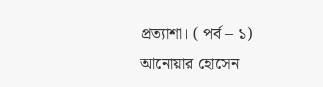প্রত্যাশা। ( পর্ব – ১)
আনোয়ার হোসেন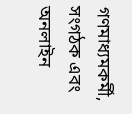গণমাধ্যমকর্মী, সংগঠক এবং অনলাইন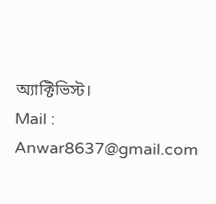অ্যাক্টিভিস্ট।
Mail : Anwar8637@gmail.com